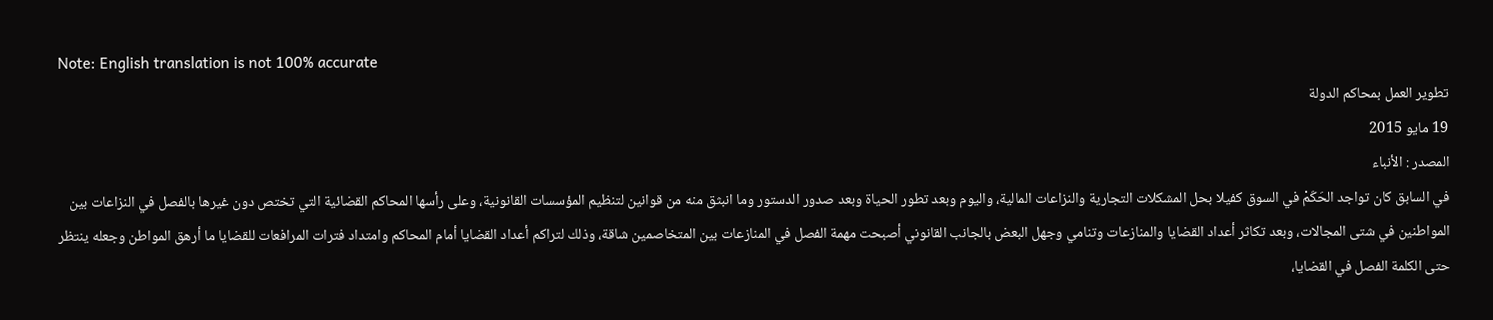Note: English translation is not 100% accurate
تطوير العمل بمحاكم الدولة
19 مايو 2015
المصدر : الأنباء
في السابق كان تواجد الحَكَمْ في السوق كفيلا بحل المشكلات التجارية والنزاعات المالية، واليوم وبعد تطور الحياة وبعد صدور الدستور وما انبثق منه من قوانين لتنظيم المؤسسات القانونية، وعلى رأسها المحاكم القضائية التي تختص دون غيرها بالفصل في النزاعات بين المواطنين في شتى المجالات، وبعد تكاثر أعداد القضايا والمنازعات وتنامي وجهل البعض بالجانب القانوني أصبحت مهمة الفصل في المنازعات بين المتخاصمين شاقة، وذلك لتراكم أعداد القضايا أمام المحاكم وامتداد فترات المرافعات للقضايا ما أرهق المواطن وجعله ينتظر حتى الكلمة الفصل في القضايا،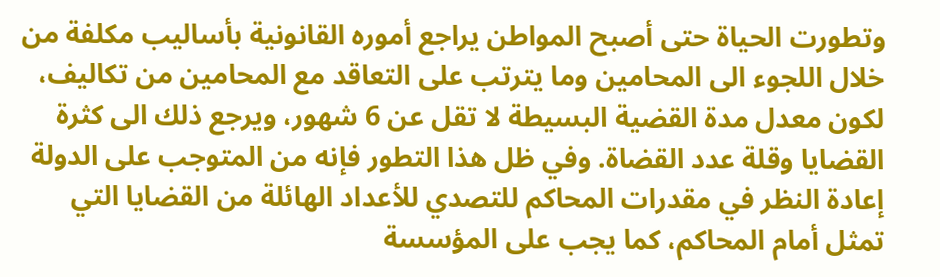وتطورت الحياة حتى أصبح المواطن يراجع أموره القانونية بأساليب مكلفة من خلال اللجوء الى المحامين وما يترتب على التعاقد مع المحامين من تكاليف، لكون معدل مدة القضية البسيطة لا تقل عن 6 شهور، ويرجع ذلك الى كثرة القضايا وقلة عدد القضاة. وفي ظل هذا التطور فإنه من المتوجب على الدولة إعادة النظر في مقدرات المحاكم للتصدي للأعداد الهائلة من القضايا التي تمثل أمام المحاكم، كما يجب على المؤسسة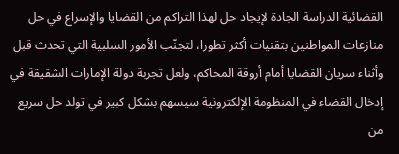القضائية الدراسة الجادة لإيجاد حل لهذا التراكم من القضايا والإسراع في حل منازعات المواطنين بتقنيات أكثر تطورا، لتجنّب الأمور السلبية التي تحدث قبل وأثناء سريان القضايا أمام أروقة المحاكم، ولعل تجربة دولة الإمارات الشقيقة في إدخال القضاء في المنظومة الإلكترونية سيسهم بشكل كبير في تولد حل سريع من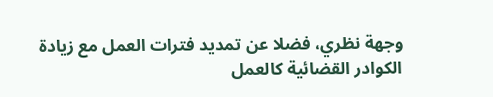وجهة نظري، فضلا عن تمديد فترات العمل مع زيادة الكوادر القضائية كالعمل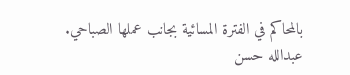بالمحاكم في الفترة المسائية بجانب عملها الصباحي.
عبدالله حسن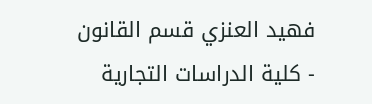فهيد العنزي قسم القانون - كلية الدراسات التجارية